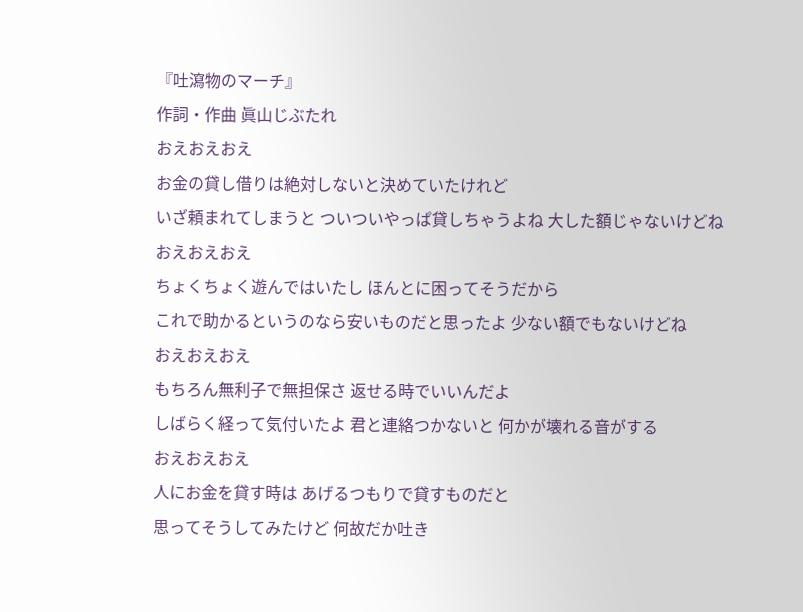『吐瀉物のマーチ』
作詞・作曲 眞山じぶたれ
おえおえおえ
お金の貸し借りは絶対しないと決めていたけれど
いざ頼まれてしまうと ついついやっぱ貸しちゃうよね 大した額じゃないけどね
おえおえおえ
ちょくちょく遊んではいたし ほんとに困ってそうだから
これで助かるというのなら安いものだと思ったよ 少ない額でもないけどね
おえおえおえ
もちろん無利子で無担保さ 返せる時でいいんだよ
しばらく経って気付いたよ 君と連絡つかないと 何かが壊れる音がする
おえおえおえ
人にお金を貸す時は あげるつもりで貸すものだと
思ってそうしてみたけど 何故だか吐き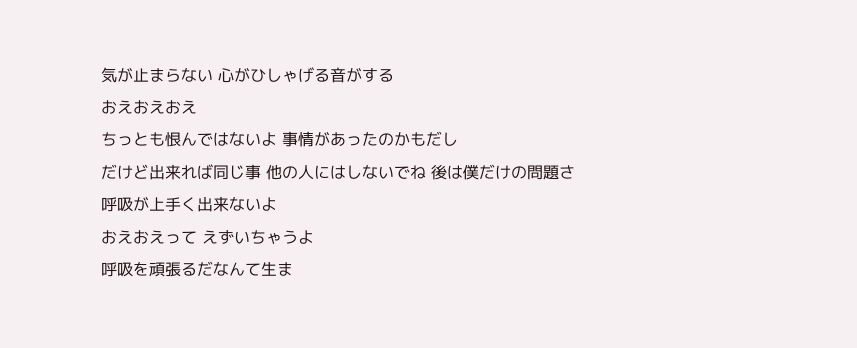気が止まらない 心がひしゃげる音がする
おえおえおえ
ちっとも恨んではないよ 事情があったのかもだし
だけど出来れば同じ事 他の人にはしないでね 後は僕だけの問題さ
呼吸が上手く出来ないよ
おえおえって えずいちゃうよ
呼吸を頑張るだなんて生ま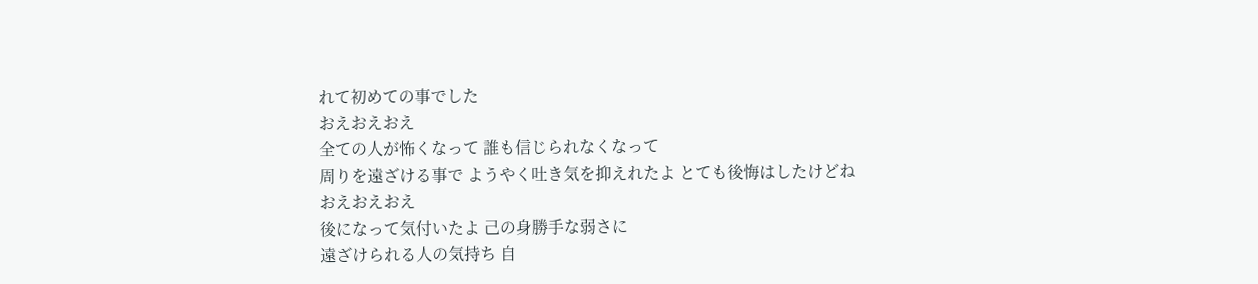れて初めての事でした
おえおえおえ
全ての人が怖くなって 誰も信じられなくなって
周りを遠ざける事で ようやく吐き気を抑えれたよ とても後悔はしたけどね
おえおえおえ
後になって気付いたよ 己の身勝手な弱さに
遠ざけられる人の気持ち 自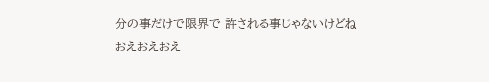分の事だけで限界で 許される事じゃないけどね
おえおえおえ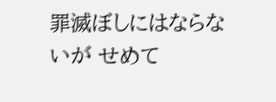罪滅ぼしにはならないが せめて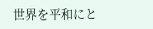世界を平和にと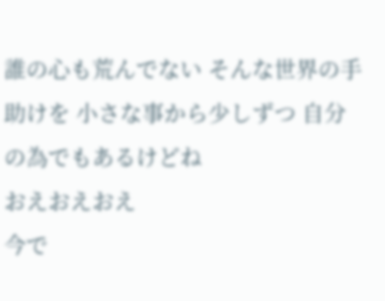誰の心も荒んでない そんな世界の手助けを 小さな事から少しずつ 自分の為でもあるけどね
おえおえおえ
今で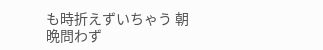も時折えずいちゃう 朝晩問わず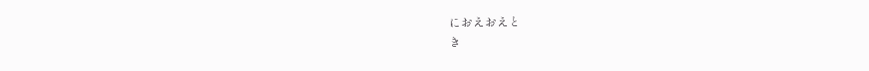におえおえと
き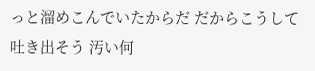っと溜めこんでいたからだ だからこうして吐き出そう 汚い何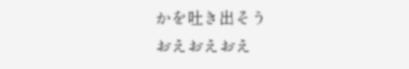かを吐き出そう
おえおえおえ